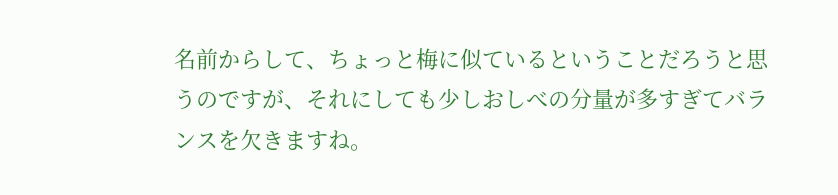名前からして、ちょっと梅に似ているということだろうと思うのですが、それにしても少しおしべの分量が多すぎてバランスを欠きますね。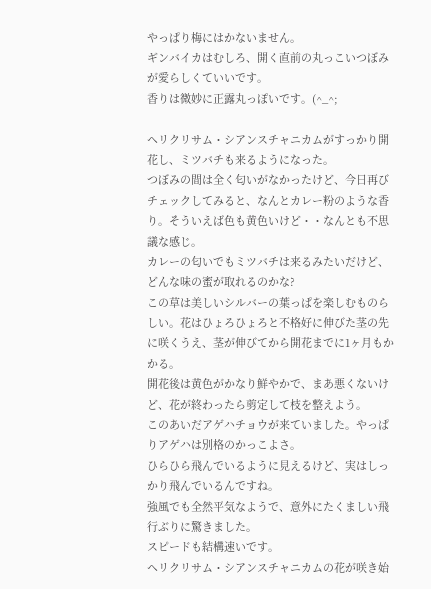やっぱり梅にはかないません。
ギンバイカはむしろ、開く直前の丸っこいつぼみが愛らしくていいです。
香りは微妙に正露丸っぽいです。(^_^;

ヘリクリサム・シアンスチャニカムがすっかり開花し、ミツバチも来るようになった。
つぼみの間は全く匂いがなかったけど、今日再びチェックしてみると、なんとカレー粉のような香り。そういえば色も黄色いけど・・なんとも不思議な感じ。
カレーの匂いでもミツバチは来るみたいだけど、どんな味の蜜が取れるのかな?
この草は美しいシルバーの葉っぱを楽しむものらしい。花はひょろひょろと不格好に伸びた茎の先に咲くうえ、茎が伸びてから開花までに1ヶ月もかかる。
開花後は黄色がかなり鮮やかで、まあ悪くないけど、花が終わったら剪定して枝を整えよう。
このあいだアゲハチョウが来ていました。やっぱりアゲハは別格のかっこよさ。
ひらひら飛んでいるように見えるけど、実はしっかり飛んでいるんですね。
強風でも全然平気なようで、意外にたくましい飛行ぶりに驚きました。
スピードも結構速いです。
ヘリクリサム・シアンスチャニカムの花が咲き始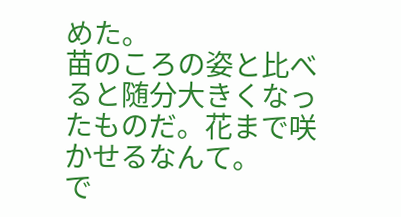めた。
苗のころの姿と比べると随分大きくなったものだ。花まで咲かせるなんて。
で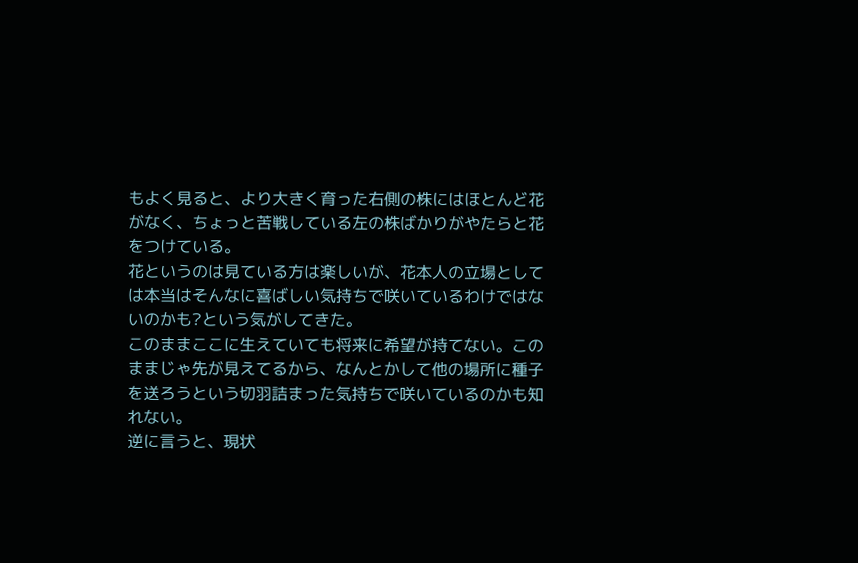もよく見ると、より大きく育った右側の株にはほとんど花がなく、ちょっと苦戦している左の株ばかりがやたらと花をつけている。
花というのは見ている方は楽しいが、花本人の立場としては本当はそんなに喜ばしい気持ちで咲いているわけではないのかも?という気がしてきた。
このままここに生えていても将来に希望が持てない。このままじゃ先が見えてるから、なんとかして他の場所に種子を送ろうという切羽詰まった気持ちで咲いているのかも知れない。
逆に言うと、現状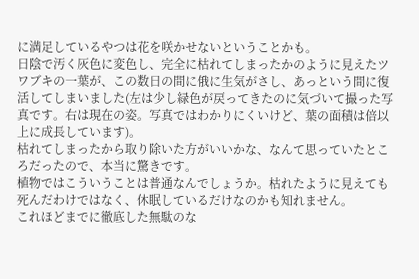に満足しているやつは花を咲かせないということかも。
日陰で汚く灰色に変色し、完全に枯れてしまったかのように見えたツワブキの一葉が、この数日の間に俄に生気がさし、あっという間に復活してしまいました(左は少し緑色が戻ってきたのに気づいて撮った写真です。右は現在の姿。写真ではわかりにくいけど、葉の面積は倍以上に成長しています)。
枯れてしまったから取り除いた方がいいかな、なんて思っていたところだったので、本当に驚きです。
植物ではこういうことは普通なんでしょうか。枯れたように見えても死んだわけではなく、休眠しているだけなのかも知れません。
これほどまでに徹底した無駄のな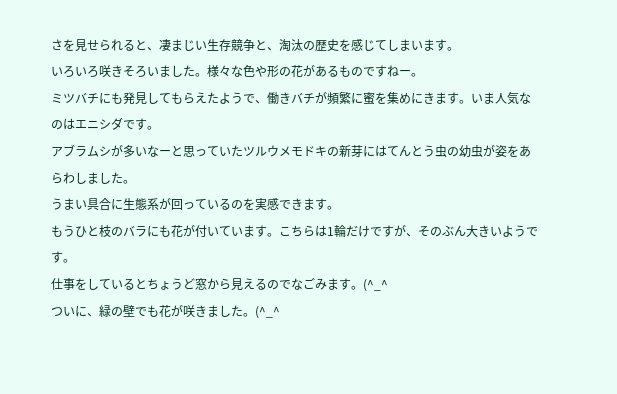さを見せられると、凄まじい生存競争と、淘汰の歴史を感じてしまいます。
いろいろ咲きそろいました。様々な色や形の花があるものですねー。
ミツバチにも発見してもらえたようで、働きバチが頻繁に蜜を集めにきます。いま人気なのはエニシダです。
アブラムシが多いなーと思っていたツルウメモドキの新芽にはてんとう虫の幼虫が姿をあらわしました。
うまい具合に生態系が回っているのを実感できます。
もうひと枝のバラにも花が付いています。こちらは1輪だけですが、そのぶん大きいようです。
仕事をしているとちょうど窓から見えるのでなごみます。(^_^
ついに、緑の壁でも花が咲きました。(^_^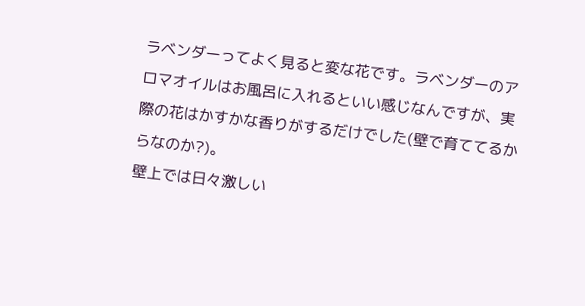ラベンダーってよく見ると変な花です。ラベンダーのアロマオイルはお風呂に入れるといい感じなんですが、実際の花はかすかな香りがするだけでした(壁で育ててるからなのか?)。
壁上では日々激しい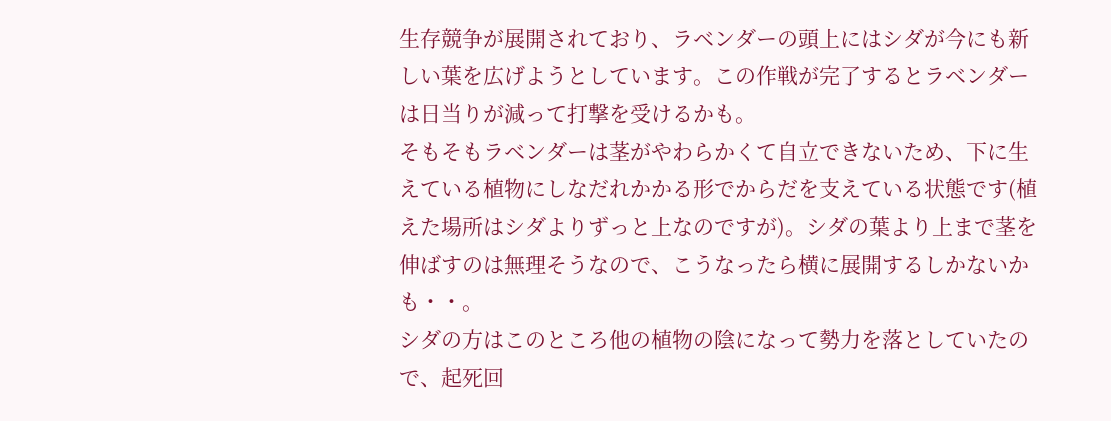生存競争が展開されており、ラベンダーの頭上にはシダが今にも新しい葉を広げようとしています。この作戦が完了するとラベンダーは日当りが減って打撃を受けるかも。
そもそもラベンダーは茎がやわらかくて自立できないため、下に生えている植物にしなだれかかる形でからだを支えている状態です(植えた場所はシダよりずっと上なのですが)。シダの葉より上まで茎を伸ばすのは無理そうなので、こうなったら横に展開するしかないかも・・。
シダの方はこのところ他の植物の陰になって勢力を落としていたので、起死回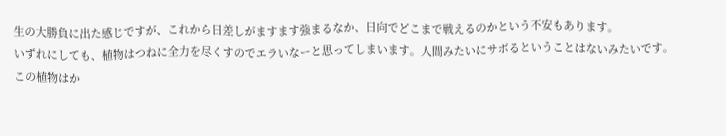生の大勝負に出た感じですが、これから日差しがますます強まるなか、日向でどこまで戦えるのかという不安もあります。
いずれにしても、植物はつねに全力を尽くすのでエラいなーと思ってしまいます。人間みたいにサボるということはないみたいです。
この植物はか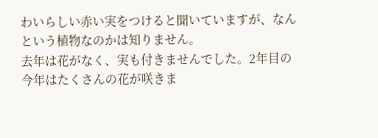わいらしい赤い実をつけると聞いていますが、なんという植物なのかは知りません。
去年は花がなく、実も付きませんでした。2年目の今年はたくさんの花が咲きま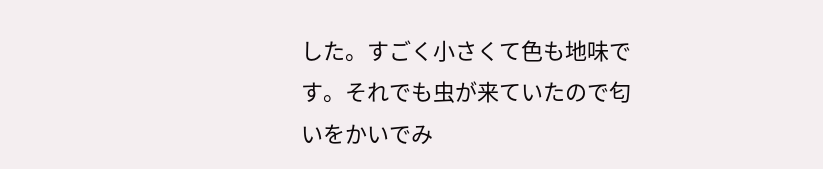した。すごく小さくて色も地味です。それでも虫が来ていたので匂いをかいでみ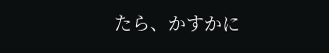たら、かすかに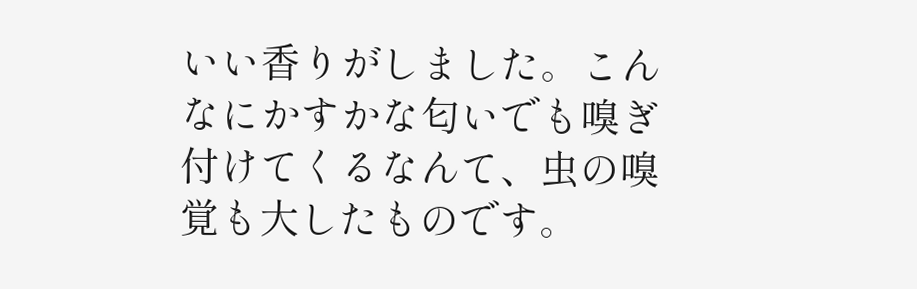いい香りがしました。こんなにかすかな匂いでも嗅ぎ付けてくるなんて、虫の嗅覚も大したものです。